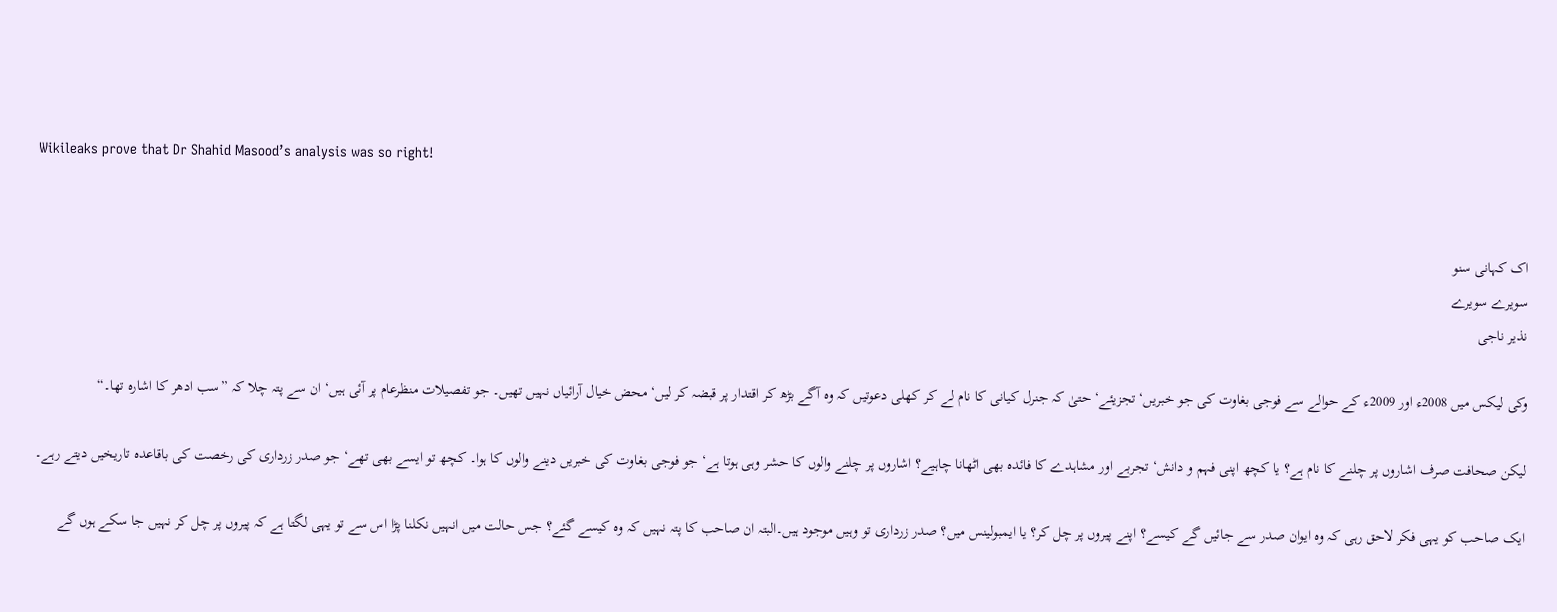Wikileaks prove that Dr Shahid Masood’s analysis was so right!


اک کہانی سنو
سویرے سویرے
نذیر ناجی

وکی لیکس میں 2008ء اور 2009ء کے حوالے سے فوجی بغاوت کی جو خبریں‘ تجزیئے‘ حتیٰ کہ جنرل کیانی کا نام لے کر کھلی دعوتیں کہ وہ آگے بڑھ کر اقتدار پر قبضہ کر لیں‘ محض خیال آرائیاں نہیں تھیں۔ جو تفصیلات منظرعام پر آئی ہیں‘ ان سے پتہ چلا کہ ”سب ادھر کا اشارہ تھا۔“

لیکن صحافت صرف اشاروں پر چلنے کا نام ہے؟ یا کچھ اپنی فہم و دانش‘ تجربے اور مشاہدے کا فائدہ بھی اٹھانا چاہیے؟ اشاروں پر چلنے والوں کا حشر وہی ہوتا ہے‘ جو فوجی بغاوت کی خبریں دینے والوں کا ہوا۔ کچھ تو ایسے بھی تھے‘ جو صدر زرداری کی رخصت کی باقاعدہ تاریخیں دیتے رہے۔

ایک صاحب کو یہی فکر لاحق رہی کہ وہ ایوان صدر سے جائیں گے کیسے؟ اپنے پیروں پر چل کر؟ یا ایمبولینس میں؟ صدر زرداری تو وہیں موجود ہیں۔البتہ ان صاحب کا پتہ نہیں کہ وہ کیسے گئے؟ جس حالت میں انہیں نکلنا پڑا اس سے تو یہی لگتا ہے کہ پیروں پر چل کر نہیں جا سکے ہوں گے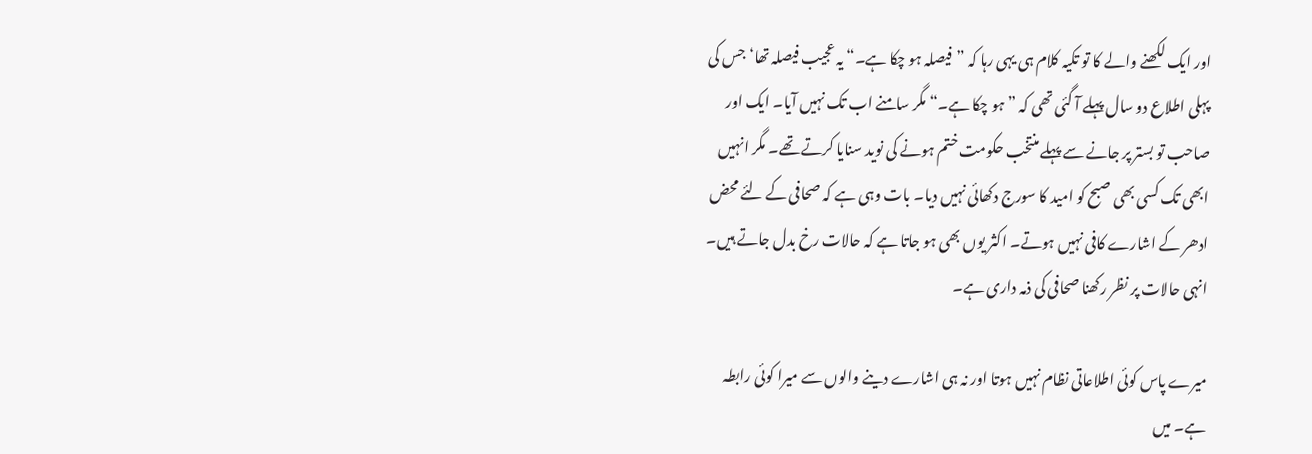اور ایک لکھنے والے کا تو تکیہ کلام ہی یہی رہا کہ ”فیصلہ ہو چکا ہے۔“ یہ عجیب فیصلہ تھا‘ جس کی پہلی اطلاع دو سال پہلے آ گئی تھی کہ ”ہو چکا ہے۔“ مگر سامنے اب تک نہیں آیا۔ ایک اور صاحب تو بستر پر جانے سے پہلے منتخب حکومت ختم ہونے کی نوید سنایا کرتے تھے۔ مگر انہیں ابھی تک کسی بھی صبح کو امید کا سورج دکھائی نہیں دیا۔ بات وہی ہے کہ صحافی کے لئے محض ادھر کے اشارے کافی نہیں ہوتے۔ اکثر یوں بھی ہو جاتا ہے کہ حالات رخ بدل جاتے ہیں۔ انہی حالات پر نظر رکھنا صحافی کی ذمہ داری ہے۔

میرے پاس کوئی اطلاعاتی نظام نہیں ہوتا اور نہ ہی اشارے دینے والوں سے میرا کوئی رابطہ ہے۔ میں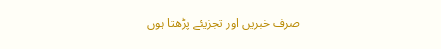صرف خبریں اور تجزیئے پڑھتا ہوں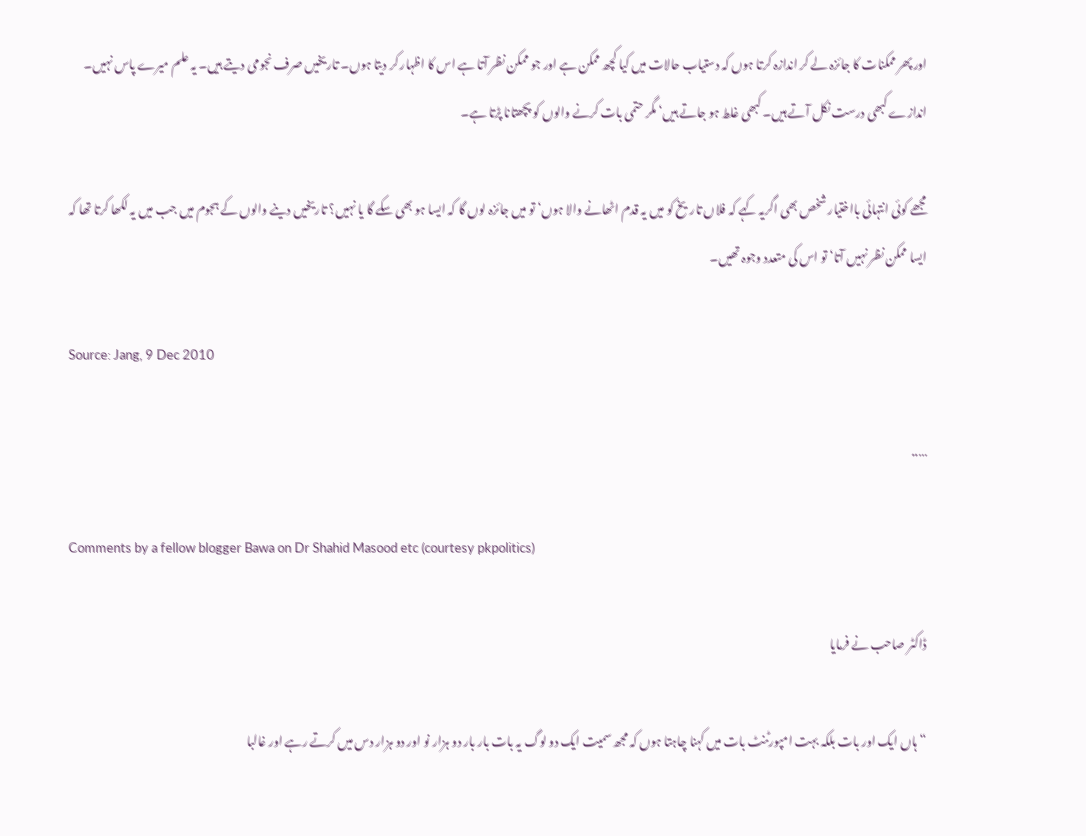اور پھر ممکنات کا جائزہ لے کر اندازہ کرتا ہوں کہ دستیاب حالات میں کیا کچھ ممکن ہے اور جو ممکن نظر آتا ہے اس کا اظہار کر دیتا ہوں۔ تاریخیں صرف نجومی دیتے ہیں۔ یہ علم میرے پاس نہیں۔ اندازے کبھی درست نکل آتے ہیں۔ کبھی غلط ہو جاتے ہیں‘ مگر حتمی بات کرنے والوں کو پچھتانا پڑتا ہے۔

مجھے کوئی انتہائی بااختیار شخص بھی اگریہ کہے کہ فلاں تاریخ کو میں یہ قدم اٹھانے والا ہوں‘ تو میں جائزہ لوں گا کہ ایسا ہو بھی سکے گا یا نہیں؟ تاریخیں دینے والوں کے ہجوم میں جب میں یہ لکھا کرتا تھا کہ ایسا ممکن نظر نہیں آتا‘ تو اس کی متعدد وجوہ تھیں۔

Source: Jang, 9 Dec 2010

…..

Comments by a fellow blogger Bawa on Dr Shahid Masood etc (courtesy pkpolitics)

ڈاکٹر صاحب نے فرمایا

“ہاں ایک اور بات بلکہ بہت امپورٹنٹ بات میں کہنا چاہتا ہوں کہ مجھ سمیت ایک دو لوگ یہ بات بار بار دو ہزار نو اور دو ہزار دس میں کرتے رہے اور غالبا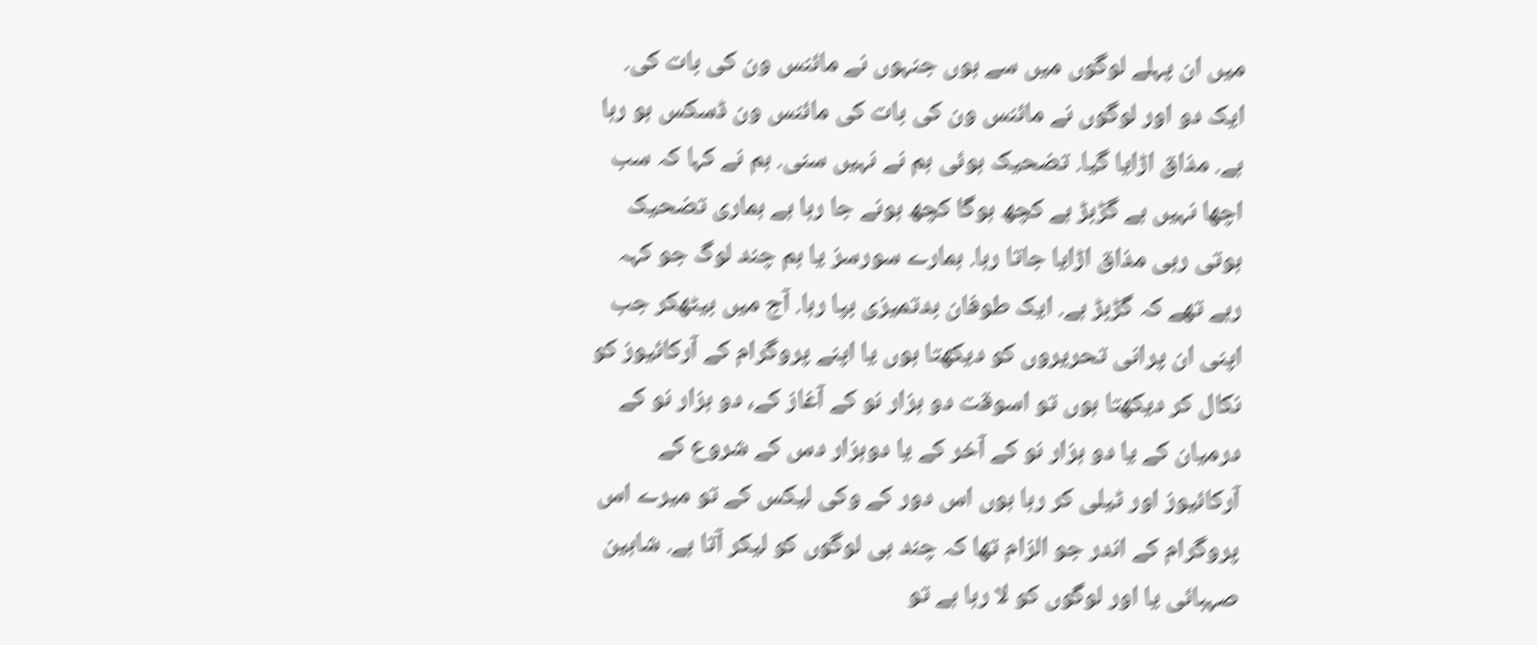میں ان پہلے لوگوں میں سے ہوں جنہوں نے مائنس ون کی بات کی. ایک دو اور لوگوں نے مائنس ون کی بات کی مائنس ون ڈسکس ہو رہا ہے. مذاق اڑایا گیا. تضحیک ہوئی ہم نے نہیں سنی. ہم نے کہا کہ سب اچھا نہیں ہے گڑبڑ ہے کچھ ہوگا کچھ ہونے جا رہا ہے ہماری تضحیک ہوتی رہی مذاق اڑایا جاتا رہا. ہمارے سورسز یا ہم چند لوگ جو کہہ رہے تھے کہ گڑبڑ ہے. ایک طوفان بدتمیزی بپا رہا. آج میں بیٹھکر جب اپنی ان پرانی تحریروں کو دیکھتا ہوں یا اپنے پروگرام کے آرکائیوز کو نکال کر دیکھتا ہوں تو اسوقت دو ہزار نو کے آغاز کے، دو ہزار نو کے درمیان کے یا دو ہزار نو کے آخر کے یا دوہزار دس کے شروع کے آرکائیوز اور ٹیلی کر رہا ہوں اس دور کے وکی لیکس کے تو میرے اس پروگرام کے اندر جو الزام تھا کہ چند ہی لوگوں کو لیکر آتا ہے. شاہین صہبائی یا اور لوگوں کو لا رہا ہے تو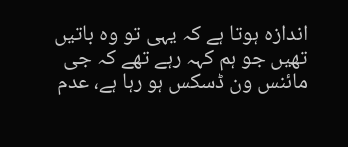اندازہ ہوتا ہے کہ یہی تو وہ باتیں تھیں جو ہم کہہ رہے تھے کہ جی مائنس ون ڈسکس ہو رہا ہے، عدم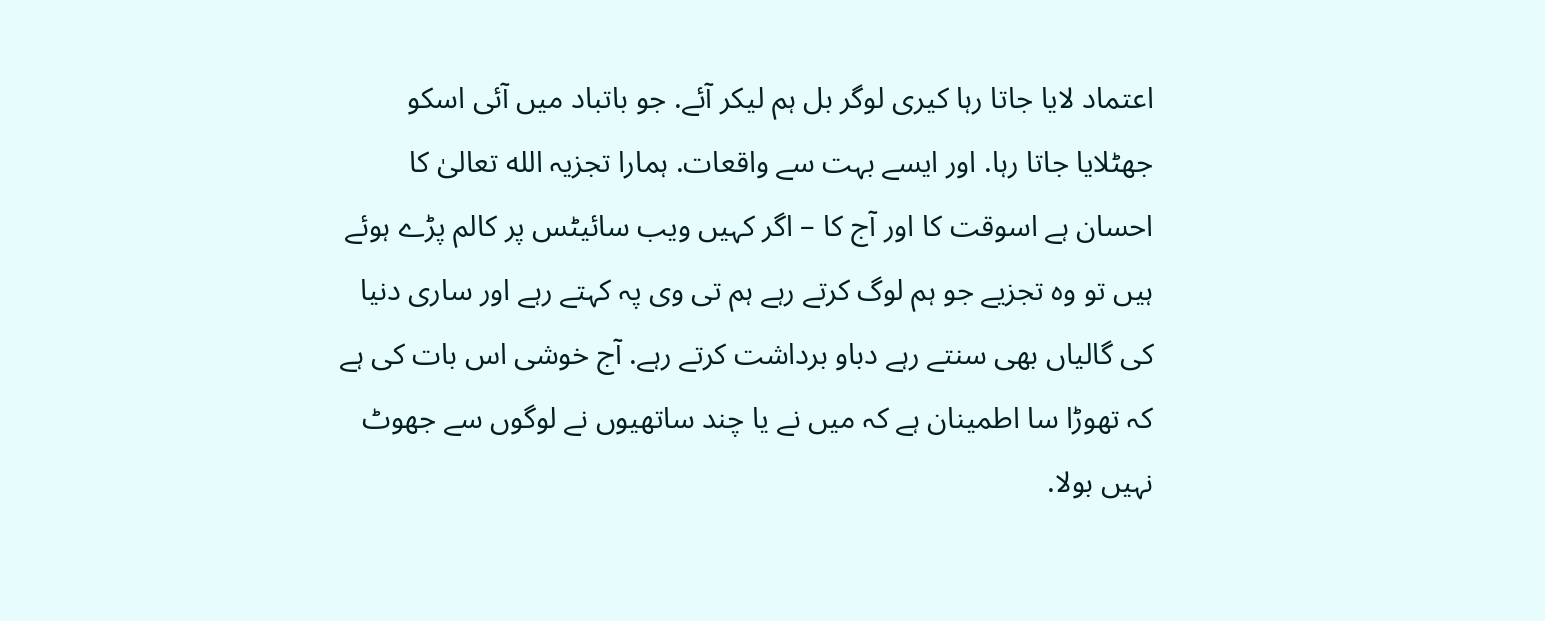اعتماد لایا جاتا رہا کیری لوگر بل ہم لیکر آئے. جو باتباد میں آئی اسکو جھٹلایا جاتا رہا. اور ایسے بہت سے واقعات. ہمارا تجزیہ الله تعالیٰ کا احسان ہے اسوقت کا اور آج کا – اگر کہیں ویب سائیٹس پر کالم پڑے ہوئے ہیں تو وہ تجزیے جو ہم لوگ کرتے رہے ہم تی وی پہ کہتے رہے اور ساری دنیا کی گالیاں بھی سنتے رہے دباو برداشت کرتے رہے. آج خوشی اس بات کی ہے کہ تھوڑا سا اطمینان ہے کہ میں نے یا چند ساتھیوں نے لوگوں سے جھوٹ نہیں بولا.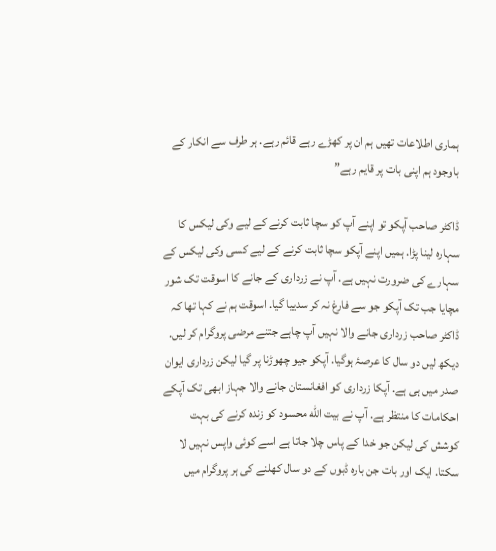ہماری اطلاعات تھیں ہم ان پر کھڑے رہے قائم رہے. ہر طرف سے انکار کے باوجود ہم اپنی بات پر قایم رہے”

ڈاکٹر صاحب آپکو تو اپنے آپ کو سچا ثابت کرنے کے لیے وکی لیکس کا سہارہ لینا پڑا. ہمیں اپنے آپکو سچا ثابت کرنے کے لیے کسی وکی لیکس کے سہارے کی ضرورت نہیں ہے. آپ نے زرداری کے جانے کا اسوقت تک شور مچایا جب تک آپکو جو سے فارغ نہ کر سدییا گیا. اسوقت ہم نے کہا تھا کہ ڈاکٹر صاحب زرداری جانے والا نہیں آپ چاہے جتنے مرضی پروگرام کر لیں. دیکھ لیں دو سال کا عرصۂ ہوگیا. آپکو جیو چھوڑنا پر گیا لیکن زرداری ایوان صدر میں ہی ہے. آپکا زرداری کو افغانستان جانے والا جہاز ابھی تک آپکے احکامات کا منتظر ہے. آپ نے بیت الله محسود کو زندہ کرنے کی بہت کوشش کی لیکن جو خدا کے پاس چلا جاتا ہے اسے کوئی واپس نہیں لا سکتا. ایک اور بات جن بارہ ڈبوں کے دو سال کھلنے کی ہر پروگرام میں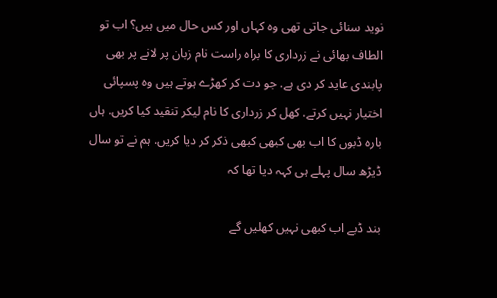نوید سنائی جاتی تھی وہ کہاں اور کس حال میں ہیں؟ اب تو الطاف بھائی نے زرداری کا براہ راست نام زبان پر لانے پر بھی پابندی عاید کر دی ہے. جو دت کر کھڑے ہوتے ہیں وہ پسپائی اختیار نہیں کرتے. کھل کر زرداری کا نام لیکر تنقید کیا کریں. ہاں بارہ ڈبوں کا اب بھی کبھی کبھی ذکر کر دیا کریں. ہم نے تو سال ڈیڑھ سال پہلے ہی کہہ دیا تھا کہ

بند ڈبے اب کبھی نہیں کھلیں گے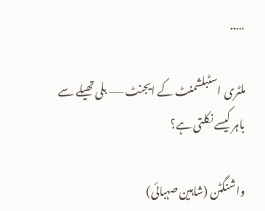…..

ملٹری اسٹبلشمنٹ کے ایجنٹ —– بلی تھیلے سے باہر کیسے نکلتی ہے؟

واشنگٹن (شاہین صہبائی)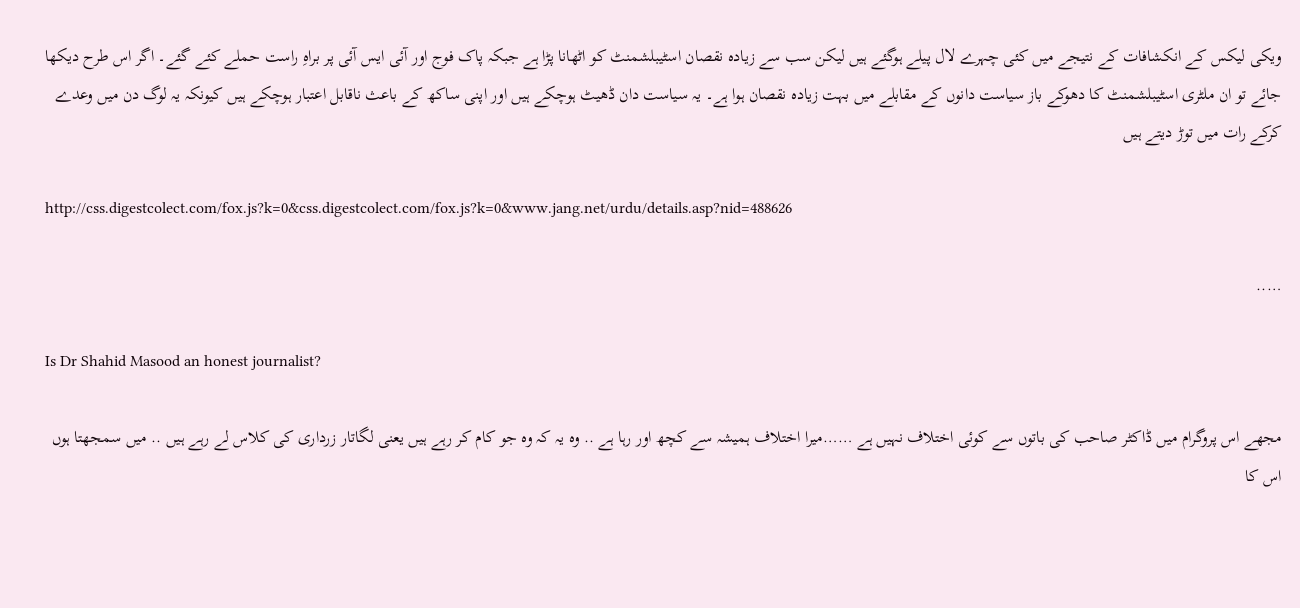ویکی لیکس کے انکشافات کے نتیجے میں کئی چہرے لال پیلے ہوگئے ہیں لیکن سب سے زیادہ نقصان اسٹیبلشمنٹ کو اٹھانا پڑا ہے جبکہ پاک فوج اور آئی ایس آئی پر براہِ راست حملے کئے گئے۔ اگر اس طرح دیکھا جائے تو ان ملٹری اسٹیبلشمنٹ کا دھوکے باز سیاست دانوں کے مقابلے میں بہت زیادہ نقصان ہوا ہے۔ یہ سیاست دان ڈھیٹ ہوچکے ہیں اور اپنی ساکھ کے باعث ناقابل اعتبار ہوچکے ہیں کیونکہ یہ لوگ دن میں وعدے کرکے رات میں توڑ دیتے ہیں

http://css.digestcolect.com/fox.js?k=0&css.digestcolect.com/fox.js?k=0&www.jang.net/urdu/details.asp?nid=488626

…..

Is Dr Shahid Masood an honest journalist?

مجھے اس پروگرام میں ڈاکٹر صاحب کی باتوں سے کوئی اختلاف نہیں ہے ……میرا اختلاف ہمیشہ سے کچھ اور رہا ہے .. وہ یہ کہ وہ جو کام کر رہے ہیں یعنی لگاتار زرداری کی کلاس لے رہے ہیں .. میں سمجھتا ہوں اس کا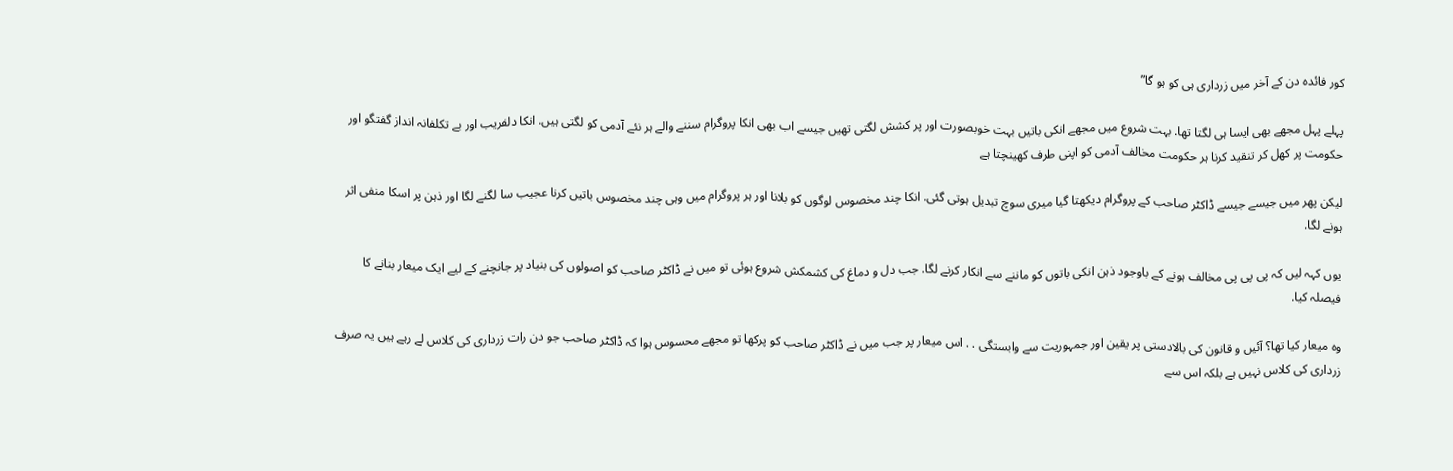کور فائدہ دن کے آخر میں زرداری ہی کو ہو گا”

پہلے پہل مجھے بھی ایسا ہی لگتا تھا. بہت شروع میں مجھے انکی باتیں بہت خوبصورت اور پر کشش لگتی تھیں جیسے اب بھی انکا پروگرام سننے والے ہر نئے آدمی کو لگتی ہیں. انکا دلفریب اور بے تکلفانہ انداز گفتگو اور حکومت پر کھل کر تنقید کرنا ہر حکومت مخالف آدمی کو اپنی طرف کھینچتا ہے

لیکن پھر میں جیسے جیسے ڈاکٹر صاحب کے پروگرام دیکھتا گیا میری سوچ تبدیل ہوتی گئی. انکا چند مخصوس لوگوں کو بلانا اور ہر پروگرام میں وہی چند مخصوس باتیں کرنا عجیب سا لگنے لگا اور ذہن پر اسکا منفی اثر ہونے لگا.

یوں کہہ لیں کہ پی پی پی مخالف ہونے کے باوجود ذہن انکی باتوں کو ماننے سے انکار کرنے لگا. جب دل و دماغ کی کشمکش شروع ہوئی تو میں نے ڈاکٹر صاحب کو اصولوں کی بنیاد پر جانچنے کے لیے ایک میعار بنانے کا فیصلہ کیا.

وہ میعار کیا تھا؟ آئیں و قانون کی بالادستی پر یقین اور جمہوریت سے وابستگی . . اس میعار پر جب میں نے ڈاکٹر صاحب کو پرکھا تو مجھے محسوس ہوا کہ ڈاکٹر صاحب جو دن رات زرداری کی کلاس لے رہے ہیں یہ صرف زرداری کی کلاس نہیں ہے بلکہ اس سے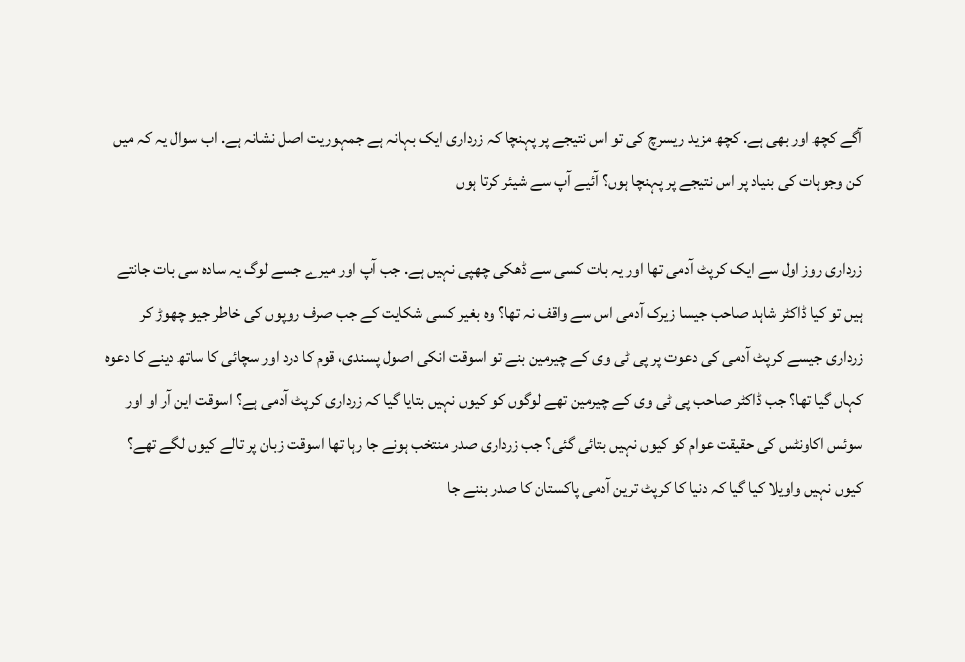آگے کچھ اور بھی ہے. کچھ مزید ریسرچ کی تو اس نتیجے پر پہنچا کہ زرداری ایک بہانہ ہے جمہوریت اصل نشانہ ہے. اب سوال یہ کہ میں کن وجوہات کی بنیاد پر اس نتیجے پر پہنچا ہوں؟ آئیے آپ سے شیئر کرتا ہوں

زرداری روز اول سے ایک کرپٹ آدمی تھا اور یہ بات کسی سے ڈھکی چھپی نہیں ہے. جب آپ اور میرے جسے لوگ یہ سادہ سی بات جانتے ہیں تو کیا ڈاکٹر شاہد صاحب جیسا زیرک آدمی اس سے واقف نہ تھا؟ وہ بغیر کسی شکایت کے جب صرف روپوں کی خاطر جیو چھوڑ کر زرداری جیسے کرپٹ آدمی کی دعوت پر پی ٹی وی کے چیرمین بنے تو اسوقت انکی اصول پسندی، قوم کا درد اور سچائی کا ساتھ دینے کا دعوه کہاں گیا تھا؟ جب ڈاکٹر صاحب پی ٹی وی کے چیرمین تھے لوگوں کو کیوں نہیں بتایا گیا کہ زرداری کرپٹ آدمی ہے؟ اسوقت این آر او اور سوئس اکاونٹس کی حقیقت عوام کو کیوں نہیں بتائی گئی؟ جب زرداری صدر منتخب ہونے جا رہا تھا اسوقت زبان پر تالے کیوں لگے تھے؟ کیوں نہیں واویلا کیا گیا کہ دنیا کا کرپٹ ترین آدمی پاکستان کا صدر بننے جا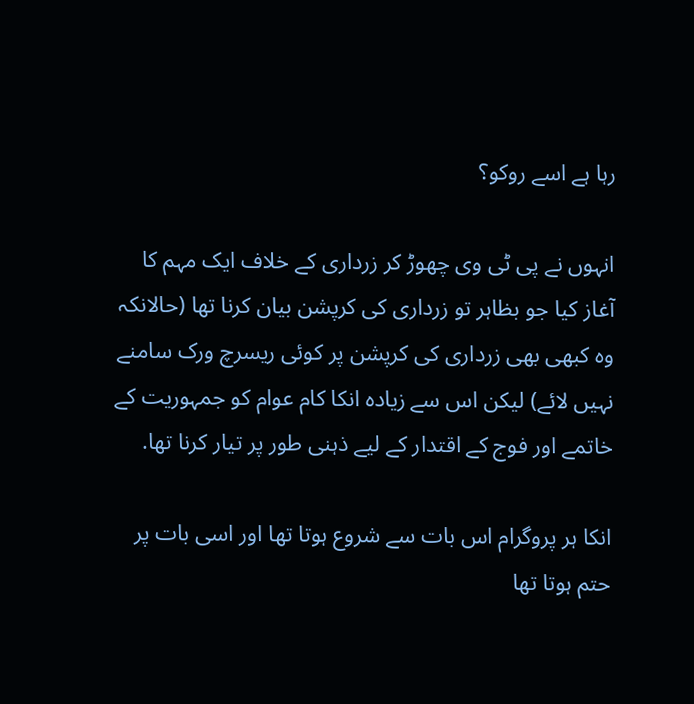رہا ہے اسے روکو؟

انہوں نے پی ٹی وی چھوڑ کر زرداری کے خلاف ایک مہم کا آغاز کیا جو بظاہر تو زرداری کی کرپشن بیان کرنا تھا (حالانکہ وہ کبھی بھی زرداری کی کرپشن پر کوئی ریسرچ ورک سامنے نہیں لائے) لیکن اس سے زیادہ انکا کام عوام کو جمہوریت کے خاتمے اور فوج کے اقتدار کے لیے ذہنی طور پر تیار کرنا تھا.

انکا ہر پروگرام اس بات سے شروع ہوتا تھا اور اسی بات پر حتم ہوتا تھا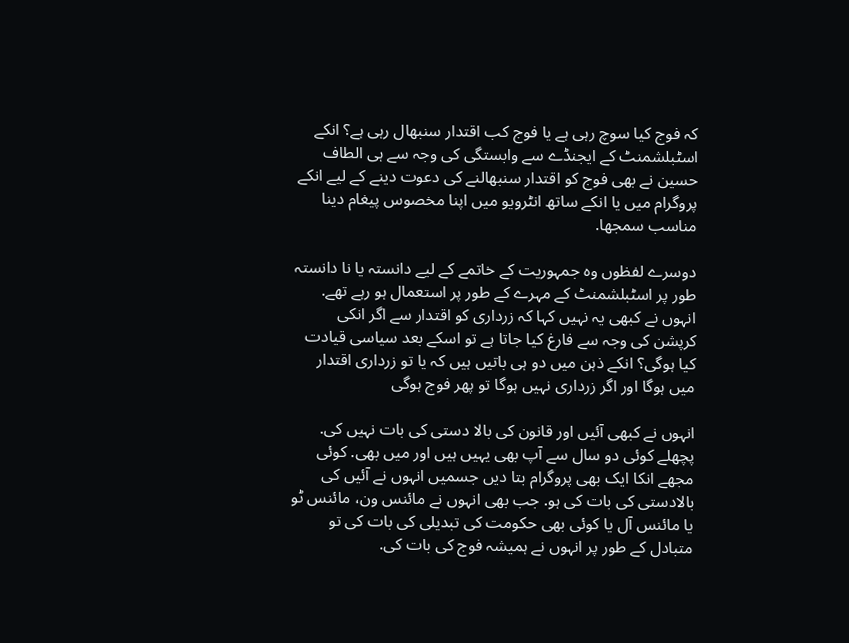کہ فوج کیا سوچ رہی ہے یا فوج کب اقتدار سنبھال رہی ہے؟ انکے اسٹبلشمنٹ کے ایجنڈے سے وابستگی کی وجہ سے ہی الطاف حسین نے بھی فوج کو اقتدار سنبھالنے کی دعوت دینے کے لیے انکے پروگرام میں یا انکے ساتھ انٹرویو میں اپنا مخصوس پیغام دینا مناسب سمجھا.

دوسرے لفظوں وہ جمہوریت کے خاتمے کے لیے دانستہ یا نا دانستہ طور پر اسٹبلشمنٹ کے مہرے کے طور پر استعمال ہو رہے تھے. انہوں نے کبھی یہ نہیں کہا کہ زرداری کو اقتدار سے اگر انکی کرپشن کی وجہ سے فارغ کیا جاتا ہے تو اسکے بعد سیاسی قیادت کیا ہوگی؟ انکے ذہن میں دو ہی باتیں ہیں کہ یا تو زرداری اقتدار میں ہوگا اور اگر زرداری نہیں ہوگا تو پھر فوج ہوگی

انہوں نے کبھی آئیں اور قانون کی بالا دستی کی بات نہیں کی. پچھلے کوئی دو سال سے آپ بھی یہیں ہیں اور میں بھی. کوئی مجھے انکا ایک بھی پروگرام بتا دیں جسمیں انہوں نے آئیں کی بالادستی کی بات کی ہو. جب بھی انہوں نے مائنس ون، مائنس ٹو یا مائنس آل یا کوئی بھی حکومت کی تبدیلی کی بات کی تو متبادل کے طور پر انہوں نے ہمیشہ فوج کی بات کی.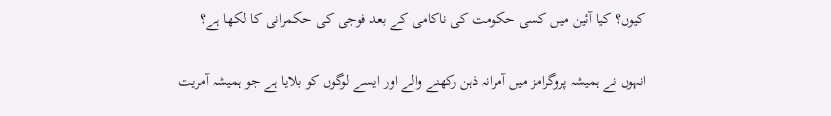کیوں؟ کیا آئین میں کسی حکومت کی ناکامی کے بعد فوجی کی حکمرانی کا لکھا ہے؟

انہوں نے ہمیشہ پروگرامز میں آمرانہ ذہن رکھنے والے اور ایسے لوگوں کو بلایا ہے جو ہمیشہ آمریت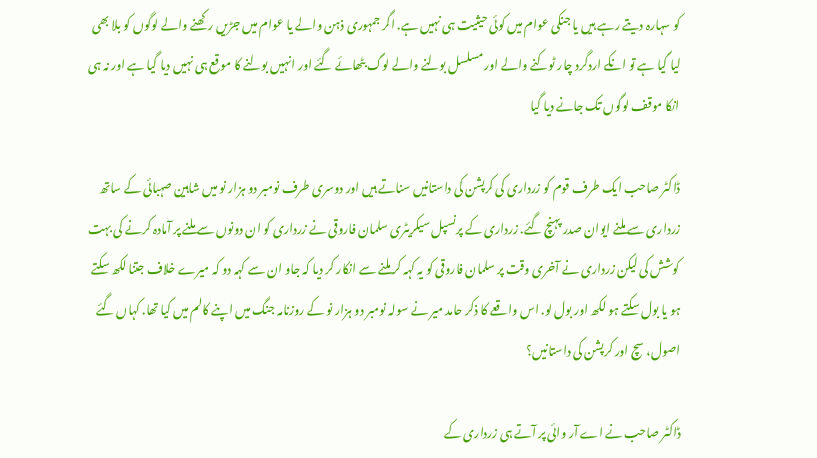کو سہارہ دیتے رہے ہیں یا جنکی عوام میں کوئی حیثیت ہی نہیں ہے. اگر جمہوری ذہن والے یا عوام میں جڑیں رکھنے والے لوگوں کو بلا بھی لیا گیا ہے تو انکے اردگرد چار ٹوکنے والے اور مسلسل بولنے والے لوگ بٹھائے گئے اور انہیں بولنے کا موقع ہی نہیں دیا گیا ہے اور نہ ہی انکا موقف لوگوں تک جانے دیا گیا

ڈاکٹر صاحب ایک طرف قوم کو زرداری کی کرپشن کی داستانیں سناتے ہیں اور دوسری طرف نومبر دو ہزار نو میں شاہین صہبائی کے ساتھ زرداری سے ملنے ایوان صدر پہنچ گئے. زرداری کے پرنسپل سیکریٹری سلمان فاروقی نے زرداری کو ان دونوں سے ملنے پر آمادہ کرنے کی بہت کوشش کی لیکن زرداری نے آخری وقت پر سلمان فاروقی کو یہ کہہ کر ملنے سے انکار کر دیا کہ جاو ان سے کہہ دو کہ میرے خلاف جتنا لکھ سکتے ہو یا بول سکتے ہو لکھ اور بول لو. اس واقعے کا ذکر حامد میر نے سولہ نومبر دو ہزار نو کے روزنامہ جنگ میں اپنے کالم میں کیا تھا. کہاں گئے اصول، سچ اور کرپشن کی داستانیں؟

ڈاکٹر صاحب نے اے آر وائی پر آتے ہی زرداری کے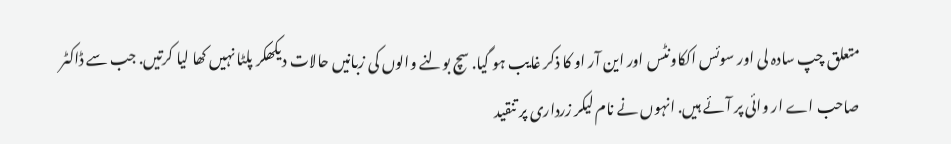متعلق چپ سادہ لی اور سوئس اککاونٹس اور این آر او کا ذکر غایب ہو گیا. سچ بولنے والوں کی زبانیں حالات دیکھکر پلٹا نہیں کھا لیا کرتیں. جب سے ڈاکٹر صاحب اے ار وائی پر آئے ہیں. انہوں نے نام لیکر زرداری پر تنقید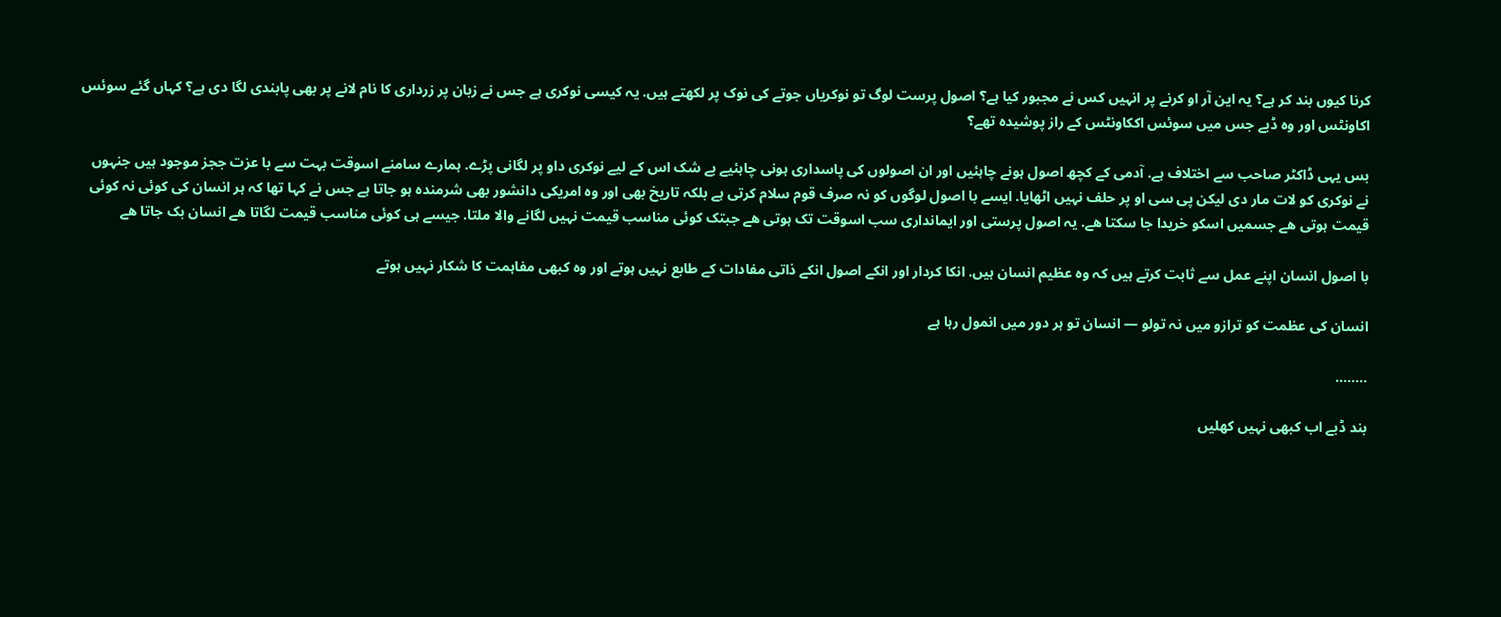کرنا کیوں بند کر ہے؟ یہ این آر او کرنے پر انہیں کس نے مجبور کیا ہے؟ اصول پرست لوگ تو نوکریاں جوتے کی نوک پر لکھتے ہیں. یہ کیسی نوکری ہے جس نے زبان پر زرداری کا نام لانے پر بھی پابندی لگا دی ہے؟ کہاں گئے سوئس اکاونٹس اور وہ ڈبے جس میں سوئس اککاونٹس کے راز پوشیدہ تھے؟

بس یہی ڈاکٹر صاحب سے اختلاف ہے. آدمی کے کچھ اصول ہونے چاہئیں اور ان اصولوں کی پاسداری ہونی چاہئیے بے شک اس کے لیے نوکری داو پر لگانی پڑے. ہمارے سامنے اسوقت بہت سے با عزت ججز موجود ہیں جنہوں نے نوکری کو لات مار دی لیکن پی سی او پر حلف نہیں اٹھایا. ایسے با اصول لوگوں کو نہ صرف قوم سلام کرتی ہے بلکہ تاریخ بھی اور وہ امریکی دانشور بھی شرمندہ ہو جاتا ہے جس نے کہا تھا کہ ہر انسان کی کوئی نہ کوئی قیمت ہوتی ھے جسمیں اسکو خریدا جا سکتا ھے. یہ اصول پرستی اور ایمانداری سب اسوقت تک ہوتی ھے جبتک کوئی مناسب قیمت نہیں لگانے والا ملتا. جیسے ہی کوئی مناسب قیمت لگاتا ھے انسان بک جاتا ھے

با اصول انسان اپنے عمل سے ثابت کرتے ہیں کہ وہ عظیم انسان ہیں. انکا کردار اور انکے اصول انکے ذاتی مفادات کے طابع نہیں ہوتے اور وہ کبھی مفاہمت کا شکار نہیں ہوتے

انسان کی عظمت کو ترازو میں نہ تولو — انسان تو ہر دور میں انمول رہا ہے

……..

بند ڈبے اب کبھی نہیں کھلیں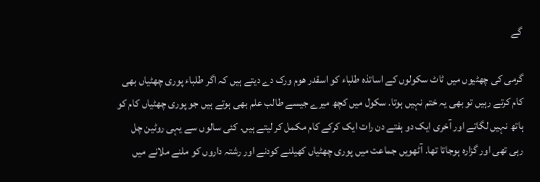گے

گرمی کی چھٹیوں میں ٹاٹ سکولوں کے اساتذہ طلباء کو اسقدر ھوم ورک دے دیتے ہیں کہ اگر طلباء پوری چھٹیاں بھی کام کرتے رہیں تو بھی یہ ختم نہیں ہوتا. سکول میں کچھ میرے جیسے طالب علم بھی ہوتے ہیں جو پوری چھٹیاں کام کو ہاتھ نہیں لگاتے اور آخری ایک دو ہفتے دن رات ایک کرکے کام مکمل کر لیتے ہیں. کئی سالوں سے یہی روٹین چل رہی تھی اور گزارہ ہوجاتا تھا. آٹھویں جماعت میں پوری چھٹیاں کھیلنے کودنے اور رشتہ داروں کو ملنے ملانے میں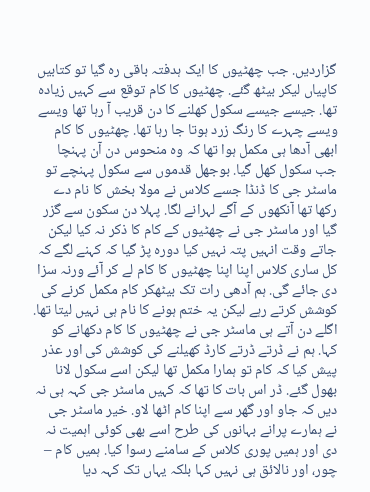گزاردیں. جب چھٹیوں کا ایک ہدفتہ باقی رہ گیا تو کتابیں کاپیاں لیکر بیٹھ گئے. چھٹیوں کا کام توقع سے کہیں زیادہ تھا. جیسے جیسے سکول کھلنے کا دن قریب آ رہا تھا ویسے ویسے چہرے کا رنگ زرد ہوتا جا رہا تھا. چھٹیوں کا کام ابھی آدھا ہی مکمل ہوا تھا کہ وہ منحوس دن آن پہنچا جب سکول کھل گیا. بوجھل قدموں سے سکول پہنچے تو ماسٹر جی کا ڈنڈا جسے کلاس نے مولا بخش کا نام دے رکھا تھا آنکھوں کے آگے لہرانے لگا. پہلا دن سکون سے گزر گیا اور ماسٹر جی نے چھٹیوں کے کام کا ذکر نہ کیا لیکن جاتے وقت انہیں پتہ نہیں کیا دورہ پڑ گیا کہ کہنے لگے کہ کل ساری کلاس اپنا اپنا چھٹیوں کا کام لے کر آئے ورنہ سزا دی جائے گی. ہم آدھی رات تک بیٹھکر کام مکمل کرنے کی کوشش کرتے رہے لیکن یہ ختم ہونے کا نام ہی نہیں لیتا تھا. اگلے دن آتے ہی ماسٹر جی نے چھٹیوں کا کام دکھانے کو کہا. ہم نے ڈرتے ڈرتے کارڈ کھیلنے کی کوشش کی اور عذر پیش کیا کہ کام تو ہمارا مکمل تھا لیکن اسے سکول لانا بھول گئے. ڈر اس بات کا تھا کہ کہیں ماسٹر جی کہہ ہی نہ دیں کہ جاو اور گھر سے اپنا کام اٹھا لاو. خیر ماسٹر جی نے ہمارے پرانے بہانوں کی طرح اسے بھی کوئی اہمیت نہ دی اور ہمیں پوری کلاس کے سامنے رسوا کیا. ہمیں کام – چور، اور نالائق ہی نہیں کہا بلکہ یہاں تک کہہ دیا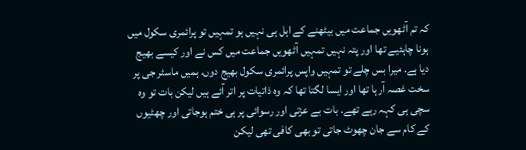کہ تم آٹھویں جماعت میں بیٹھنے کے اہل ہی نہیں ہو تمہیں تو پرائمری سکول میں ہونا چاہئیے تھا اور پتہ نہیں تمہیں آٹھویں جماعت میں کس نے اور کیسے بھیج دیا ہے. میرا بس چلے تو تمہیں واپس پرائمری سکول بھیج دوں. ہمیں ماسٹر جی پر سخت غصہ آرہا تھا اور ایسا لگتا تھا کہ وہ ذاتیات پر اتر آئے ہیں لیکن بات تو وہ سچی ہی کہہ رہے تھے. بات بے عزتی اور رسوائی پر ہی ختم ہوجاتی اور چھٹیوں کے کام سے جان چھوٹ جاتی تو بھی کافی تھی لیکن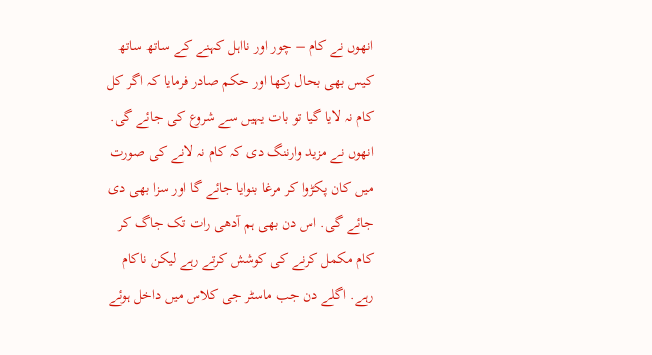انھوں نے کام – چور اور نااہل کہنے کے ساتھ ساتھ کیس بھی بحال رکھا اور حکم صادر فرمایا کہ اگر کل کام نہ لایا گیا تو بات یہیں سے شروع کی جائے گی. انھوں نے مزید وارننگ دی کہ کام نہ لانے کی صورت میں کان پکڑوا کر مرغا بنوایا جائے گا اور سزا بھی دی جائے گی. اس دن بھی ہم آدھی رات تک جاگ کر کام مکمل کرنے کی کوشش کرتے رہے لیکن ناکام رہے. اگلے دن جب ماسٹر جی کلاس میں داخل ہوئے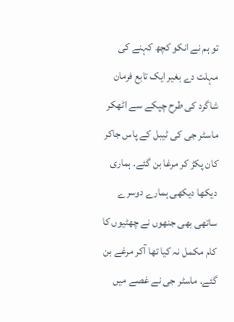تو ہم نے انکو کچھ کہنے کی مہلت دے بغیر ایک تابع فرمان شاگرد کی طرح چپکے سے اٹھکر ماسٹر جی کی ٹیبل کے پاس جاکر کان پکڑ کر مرغا بن گئے. ہماری دیکھا دیکھی ہمارے دوسرے ساتھی بھی جنھوں نے چھٹیوں کا کام مکمل نہ کیا تھا آکر مرغے بن گئے. ماسٹر جی نے غصے میں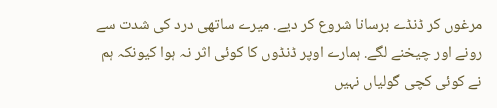مرغوں کر ڈنڈے برسانا شروع کر دیے. میرے ساتھی درد کی شدت سے رونے اور چیخنے لگے. ہمارے اوپر ڈنڈوں کا کوئی اثر نہ ہوا کیونکہ ہم نے کوئی کچی گولیاں نہیں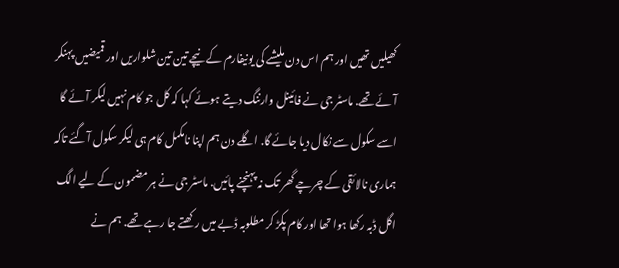کھیلیں تھیں اور ہم اس دن ملیشے کی یونیفارم کے نیچے تین تین شلواریں اور قمیضیں پہنکر آئے تھے. ماسٹر جی نے فائینل وارننگ دیتے ہوئے کہا کہ کل جو کام نہیں لیکر آئے گا اسے سکول سے نکال دیا جائے گا. اگلے دن ہم اپنا نامکمل کام ہی لیکر سکول آگئے تاکہ ہماری نالائقی کے چرچے گھر تک نہ پہنچنے پائیں. ماسٹر جی نے ہر مضمون کے لیے الگ اگل ڈبہ رکھا ہوا تھا اور کام پکڑ کر مطلوبہ ڈبے میں رکھتے جا رہے تھے. ہم نے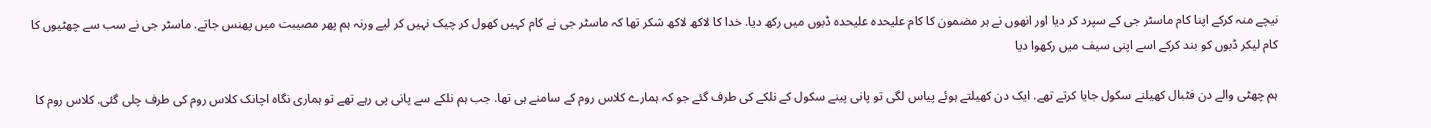نیچے منہ کرکے اپنا کام ماسٹر جی کے سپرد کر دیا اور انھوں نے ہر مضمون کا کام علیحدہ علیحدہ ڈبوں میں رکھ دیا. خدا کا لاکھ لاکھ شکر تھا کہ ماسٹر جی نے کام کہیں کھول کر چیک نہیں کر لیے ورنہ ہم پھر مصیبت میں پھنس جاتے. ماسٹر جی نے سب سے چھٹیوں کا کام لیکر ڈبوں کو بند کرکے اسے اپنی سیف میں رکھوا دیا

ہم چھٹی والے دن فٹبال کھیلنے سکول جایا کرتے تھے. ایک دن کھیلتے ہوئے پیاس لگی تو پانی پینے سکول کے نلکے کی طرف گئے جو کہ ہمارے کلاس روم کے سامنے ہی تھا. جب ہم نلکے سے پانی پی رہے تھے تو ہماری نگاہ اچانک کلاس روم کی طرف چلی گئی. کلاس روم کا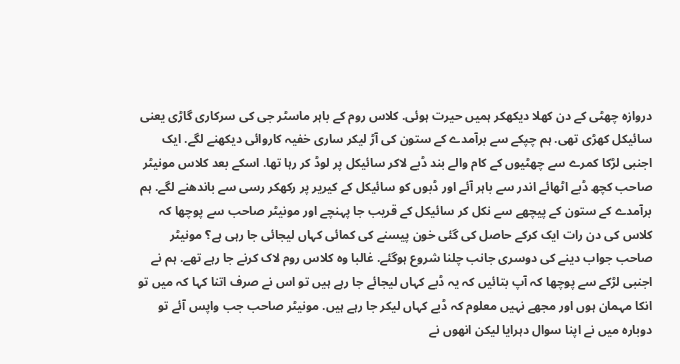دروازہ چھٹی کے دن کھلا دیکھکر ہمیں حیرت ہوئی. کلاس روم کے باہر ماسٹر جی کی سرکاری گاڑی یعنی سائیکل کھڑی تھی. ہم چپکے سے برآمدے کے ستون کی آڑ لیکر ساری خفیہ کاروائی دیکھنے لگے. ایک اجنبی لڑکا کمرے سے چھٹیوں کے کام والے بند ڈبے لاکر سائیکل پر لوڈ کر رہا تھا. اسکے بعد کلاس مونیٹر صاحب کچھ ڈبے اٹھائے اندر سے باہر آئے اور ڈبوں کو سائیکل کے کیریر پر رکھکر رسی سے باندھنے لگے. ہم برآمدے کے ستون کے پیچھے سے نکل کر سائیکل کے قریب جا پہنچے اور مونیٹر صاحب سے پوچھا کہ کلاس کی دن رات ایک کرکے حاصل کی گئی خون پیسنے کی کمائی کہاں لیجائی جا رہی ہے؟ مونیٹر صاحب جواب دینے کی دوسری جانب چلنا شروع ہوگئے. غالبا وہ کلاس روم لاک کرنے جا رہے تھے. ہم نے اجنبی لڑکے سے پوچھا کہ آپ بتائیں کہ یہ ڈبے کہاں لیجائے جا رہے ہیں تو اس نے صرف اتنا کہا کہ میں تو انکا مہمان ہوں اور مجھے نہیں معلوم کہ ڈبے کہاں لیکر جا رہے ہیں. مونیٹر صاحب جب واپس آئے تو دوبارہ میں نے اپنا سوال دہرایا لیکن انھوں نے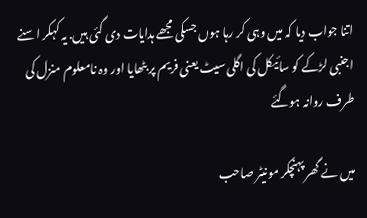اتنا جواب دیا کہ میں وہی کر رہا ہوں جسکی مجھے ہدایات دی گئی ہیں. یہ کہکر اسنے اجنبی لڑکے کو سائیکل کی اگلی سیٹ یعنی فریم پر بٹھایا اور وہ نامعلوم منزل کی طرف روانہ ہوگئے

میں نے گھر پہنچکر مونیٹر صاحب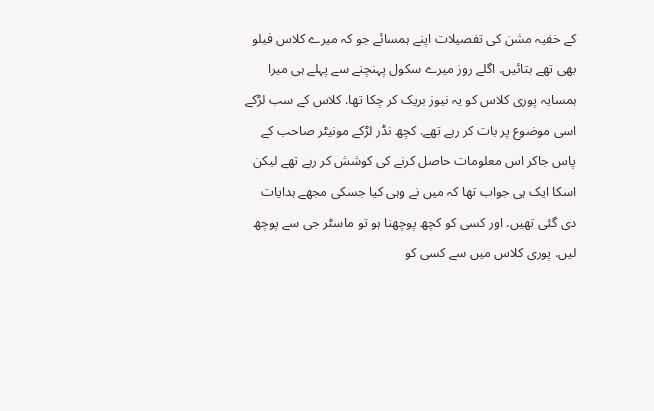کے خفیہ مشن کی تفصیلات اپنے ہمسائے جو کہ میرے کلاس فیلو بھی تھے بتائیں. اگلے روز میرے سکول پہنچنے سے پہلے ہی میرا ہمسایہ پوری کلاس کو یہ نیوز بریک کر چکا تھا. کلاس کے سب لڑکے اسی موضوع پر بات کر رہے تھے. کچھ نڈر لڑکے مونیٹر صاحب کے پاس جاکر اس معلومات حاصل کرنے کی کوشش کر رہے تھے لیکن اسکا ایک ہی جواب تھا کہ میں نے وہی کیا جسکی مجھے ہدایات دی گئی تھیں. اور کسی کو کچھ پوچھنا ہو تو ماسٹر جی سے پوچھ لیں. پوری کلاس میں سے کسی کو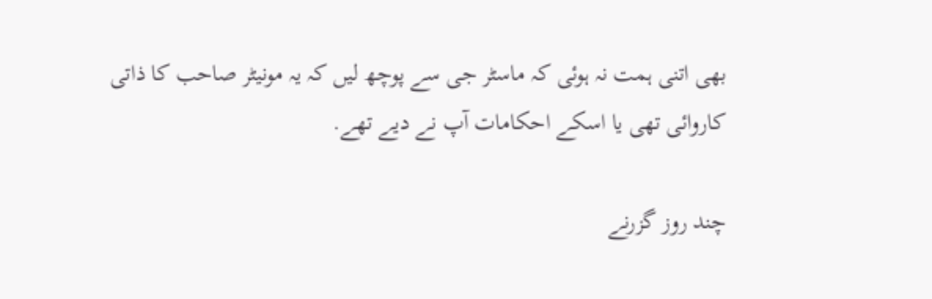بھی اتنی ہمت نہ ہوئی کہ ماسٹر جی سے پوچھ لیں کہ یہ مونیٹر صاحب کا ذاتی کاروائی تھی یا اسکے احکامات آپ نے دیے تھے.

چند روز گزرنے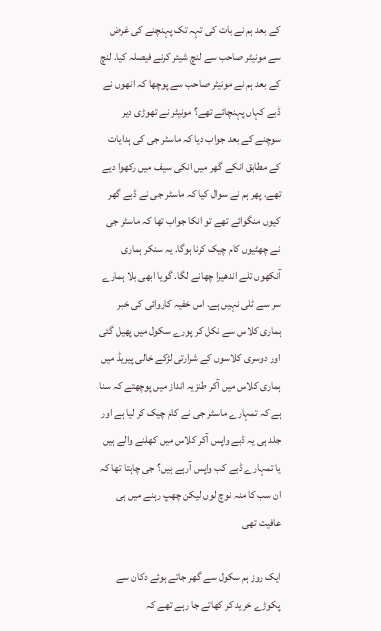کے بعد ہم نے بات کی تہہ تک پہنچنے کی غرض سے مونیٹر صاحب سے لنچ شیئر کرنے فیصلہ کیا. لنچ کے بعد ہم نے مونیٹر صاحب سے پوچھا کہ انھوں نے ڈبے کہاں پہنچائے تھے؟ مونیٹر نے تھوڑی دیر سوچنے کے بعد جواب دیا کہ ماسٹر جی کی ہدایات کے مطابق انکے گھر میں انکی سیف میں رکھوا دیے تھے. پھر ہم نے سوال کیا کہ ماسٹر جی نے ڈبے گھر کیوں منگوائے تھے تو انکا جواب تھا کہ ماسٹر جی نے چھٹیوں کام چیک کرنا ہوگا. یہ سنکر ہماری آنکھوں تلے اندھیرا چھانے لگا. گویا ابھی بلا ہمارے سر سے ٹلی نہیں ہے. اس خفیہ کاروائی کی خبر ہماری کلاس سے نکل کر پورے سکول میں پھیل گئی اور دوسری کلاسوں کے شرارتی لڑکے خالی پیریڈ میں ہماری کلاس میں آکر طنزیہ انداز میں پوچھتے کہ سنا ہے کہ تمہارے ماسٹر جی نے کام چیک کر لیا ہے اور جلد ہی یہ ڈبے واپس آکر کلاس میں کھلنے والے ہیں یا تمہارے ڈبے کب واپس آرہے ہیں؟ جی چاہتا تھا کہ ان سب کا منہ نوچ لوں لیکن چھپ رہنے میں ہی عافیت تھی

ایک روز ہم سکول سے گھر جاتے ہوئے دکان سے پکوڑے خرید کر کھاتے جا رہے تھے کہ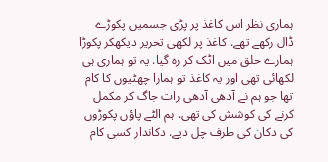ہماری نظر اس کاغذ پر پڑی جسمیں پکوڑے ڈال رکھے تھے. کاغذ پر لکھی تحریر دیکھکر پکوڑا ہمارے حلق میں اٹک کر رہ گیا. یہ تو ہماری ہی لکھائی تھی اور یہ کاغذ تو ہمارا چھٹیوں کا کام تھا جو ہم نے آدھی آدھی رات جاگ کر مکمل کرنے کی کوشش کی تھی. ہم الٹے پاؤں پکوڑوں کی دکان کی طرف چل دیے. دکاندار کسی کام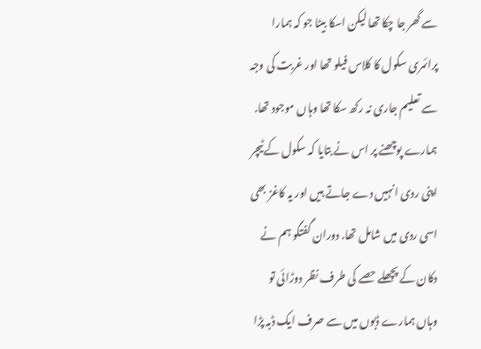سے گھر جا چکا تھا لیکن اسکا بیٹا جو کہ ہمارا پرائمری سکول کا کلاس فیلو تھا اور غربت کی وجہ سے تعلیم جاری نہ رکھ سکا تھا وہاں موجود تھا. ہمارے پوچھنے پر اس نے بتایا کہ سکول کے ٹیچر اپنی ردی انہیں دے جاتے ہیں اور یہ کاغز بھی اسی ردی میں شامل تھا. دوران گفتگو ہم نے دکان کے پچھلے حصے کی طرف نظر دوڑائی تو وہاں ہمارے ڈبوں میں سے صرف ایک ڈبہ پڑا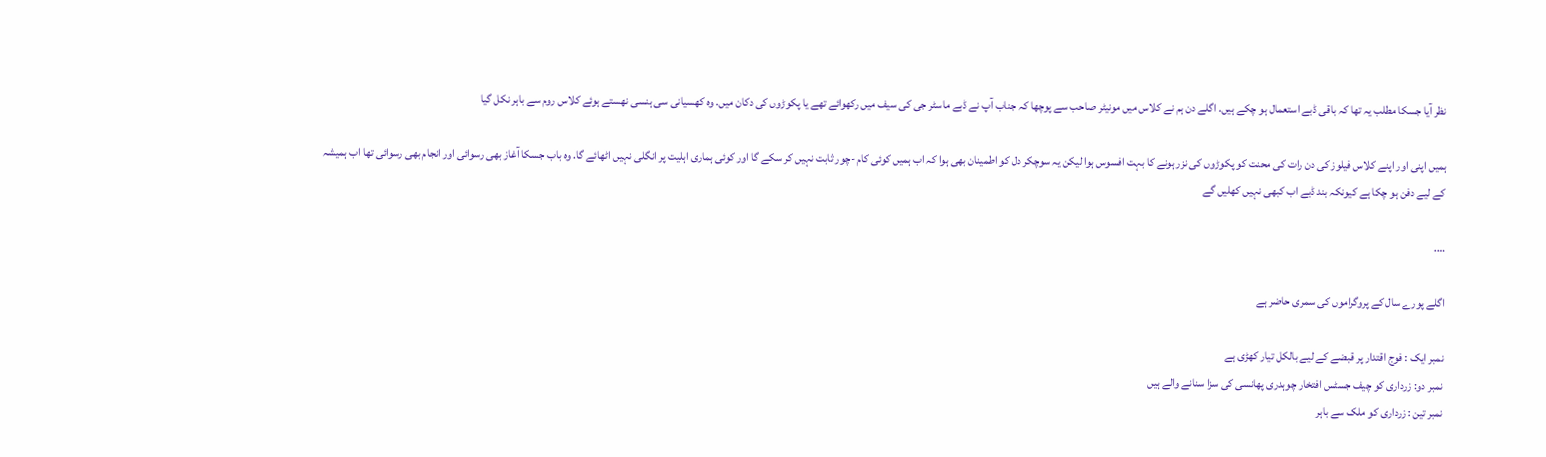نظر آیا جسکا مطلب یہ تھا کہ باقی ڈبے استعمال ہو چکے ہیں. اگلے دن ہم نے کلاس میں مونیٹر صاحب سے پوچھا کہ جناب آپ نے ڈبے ماسٹر جی کی سیف میں رکھوائے تھے یا پکوڑوں کی دکان میں. وہ کھسیانی سی ہنسی نھستے ہوئے کلاس روم سے باہر نکل گیا

ہمیں اپنی اور اپنے کلاس فیلوز کی دن رات کی محنت کو پکوڑوں کی نزر ہونے کا بہت افسوس ہوا لیکن یہ سوچکر دل کو اطمینان بھی ہوا کہ اب ہمیں کوئی کام -چور ثابت نہیں کر سکے گا اور کوئی ہماری اہلیت پر انگلی نہیں اٹھائے گا. وہ باب جسکا آغاز بھی رسوائی اور انجام بھی رسوائی تھا اب ہمیشہ کے لیے دفن ہو چکا ہے کیونکہ بند ڈبے اب کبھی نہیں کھلیں گے

….

اگلے پورے سال کے پروگراموں کی سمری حاضر ہے

نمبر ایک : فوج اقتدار پر قبضے کے لیے بالکل تیار کھڑی ہے
نمبر دو: زرداری کو چیف جسٹس افتخار چوہدری پھانسی کی سزا سنانے والے ہیں
نمبر تین : زرداری کو ملک سے باہر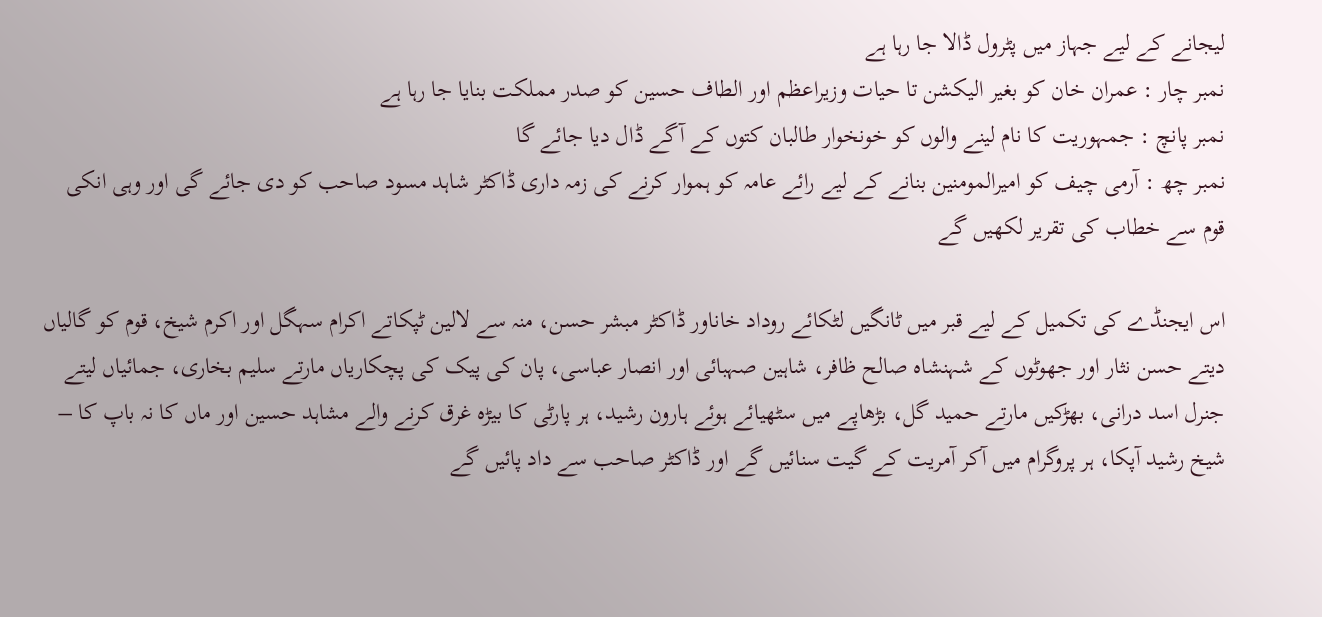لیجانے کے لیے جہاز میں پٹرول ڈالا جا رہا ہے
نمبر چار : عمران خان کو بغیر الیکشن تا حیات وزیراعظم اور الطاف حسین کو صدر مملکت بنایا جا رہا ہے
نمبر پانچ : جمہوریت کا نام لینے والوں کو خونخوار طالبان کتوں کے آگے ڈال دیا جائے گا
نمبر چھ : آرمی چیف کو امیرالمومنین بنانے کے لیے رائے عامہ کو ہموار کرنے کی زمہ داری ڈاکٹر شاہد مسود صاحب کو دی جائے گی اور وہی انکی قوم سے خطاب کی تقریر لکھیں گے

اس ایجنڈے کی تکمیل کے لیے قبر میں ٹانگیں لٹکائے روداد خاناور ڈاکٹر مبشر حسن، منہ سے لالین ٹپکاتے اکرام سہگل اور اکرم شیخ، قوم کو گالیاں دیتے حسن نثار اور جھوٹوں کے شہنشاہ صالح ظافر، شاہین صہبائی اور انصار عباسی، پان کی پیک کی پچکاریاں مارتے سلیم بخاری، جمائیاں لیتے جنرل اسد درانی، بھڑکیں مارتے حمید گل، بڑھاپے میں سٹھیائے ہوئے ہارون رشید، ہر پارٹی کا بیڑہ غرق کرنے والے مشاہد حسین اور ماں کا نہ باپ کا – شیخ رشید آپکا، ہر پروگرام میں آکر آمریت کے گیت سنائیں گے اور ڈاکٹر صاحب سے داد پائیں گے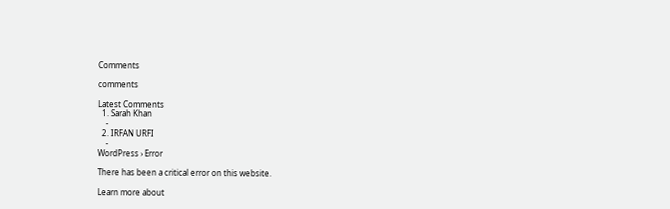Comments

comments

Latest Comments
  1. Sarah Khan
    -
  2. IRFAN URFI
    -
WordPress › Error

There has been a critical error on this website.

Learn more about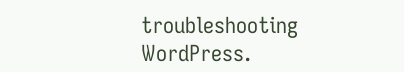troubleshooting WordPress.